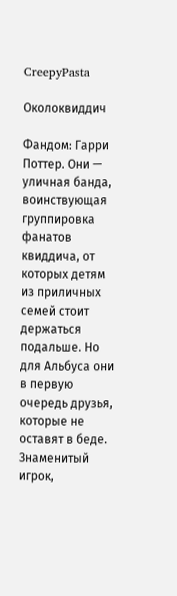CreepyPasta

Околоквиддич

Фандом: Гарри Поттер. Они — уличная банда, воинствующая группировка фанатов квиддича, от которых детям из приличных семей стоит держаться подальше. Но для Альбуса они в первую очередь друзья, которые не оставят в беде. Знаменитый игрок,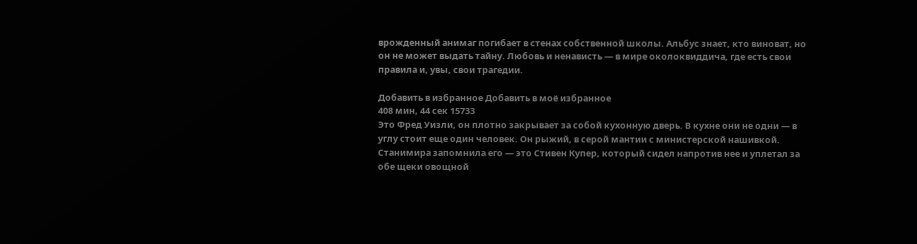врожденный анимаг погибает в стенах собственной школы. Альбус знает, кто виноват, но он не может выдать тайну. Любовь и ненависть — в мире околоквиддича, где есть свои правила и, увы, свои трагедии.

Добавить в избранное Добавить в моё избранное
408 мин, 44 сек 15733
Это Фред Уизли, он плотно закрывает за собой кухонную дверь. В кухне они не одни — в углу стоит еще один человек. Он рыжий, в серой мантии с министерской нашивкой. Станимира запомнила его — это Стивен Купер, который сидел напротив нее и уплетал за обе щеки овощной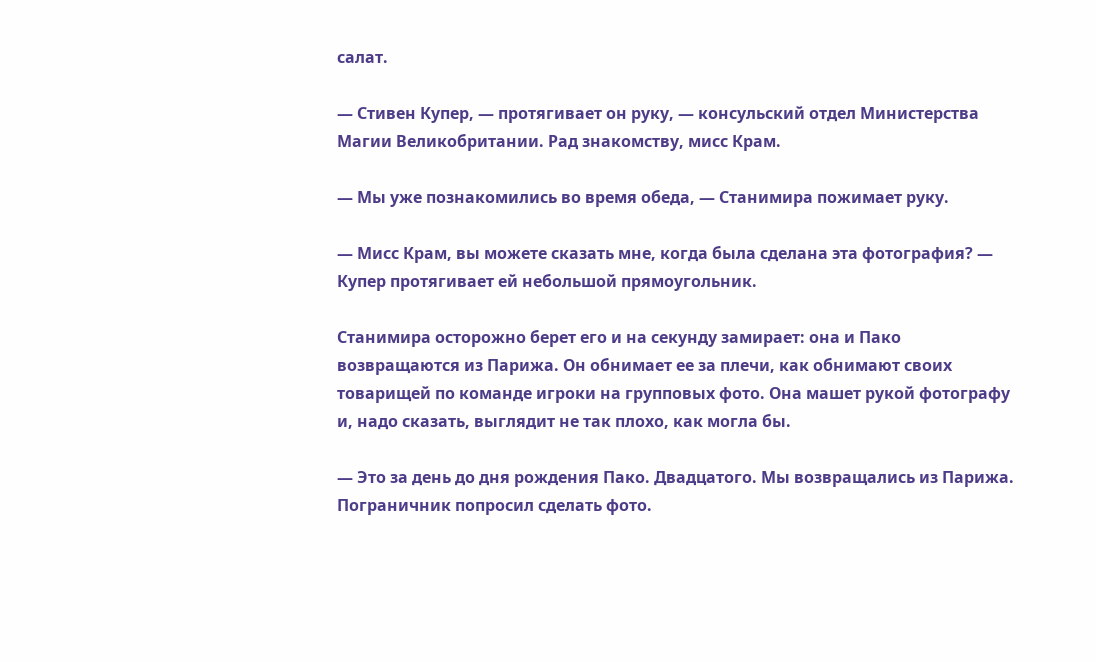салат.

— Стивен Купер, — протягивает он руку, — консульский отдел Министерства Магии Великобритании. Рад знакомству, мисс Крам.

— Мы уже познакомились во время обеда, — Станимира пожимает руку.

— Мисс Крам, вы можете сказать мне, когда была сделана эта фотография? — Купер протягивает ей небольшой прямоугольник.

Станимира осторожно берет его и на секунду замирает: она и Пако возвращаются из Парижа. Он обнимает ее за плечи, как обнимают своих товарищей по команде игроки на групповых фото. Она машет рукой фотографу и, надо сказать, выглядит не так плохо, как могла бы.

— Это за день до дня рождения Пако. Двадцатого. Мы возвращались из Парижа. Пограничник попросил сделать фото.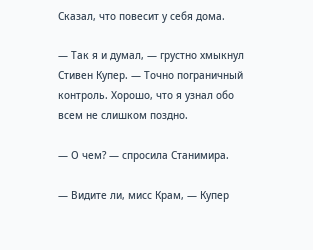Сказал, что повесит у себя дома.

— Так я и думал, — грустно хмыкнул Стивен Купер. — Точно пограничный контроль. Хорошо, что я узнал обо всем не слишком поздно.

— О чем? — спросила Станимира.

— Видите ли, мисс Крам, — Купер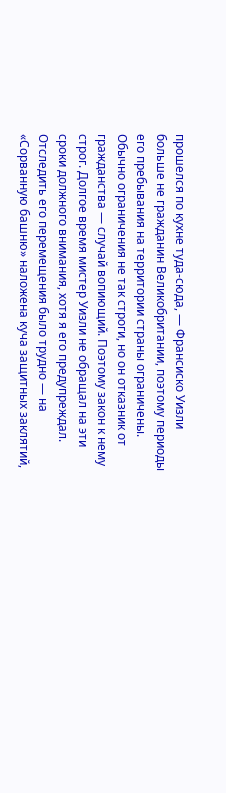прошелся по кухне туда-сюда, — Франсиско Уизли больше не гражданин Великобритании, поэтому периоды его пребывания на территории страны ограничены. Обычно ограничения не так строги, но он отказник от гражданства — случай вопиющий. Поэтому закон к нему строг. Долгое время мистер Уизли не обращал на эти сроки должного внимания, хотя я его предупреждал. Отследить его перемещения было трудно — на «Сорванную башню» наложена куча защитных заклятий,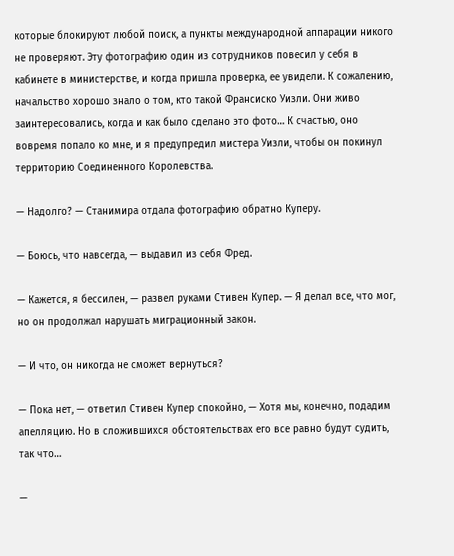которые блокируют любой поиск, а пункты международной аппарации никого не проверяют. Эту фотографию один из сотрудников повесил у себя в кабинете в министерстве, и когда пришла проверка, ее увидели. К сожалению, начальство хорошо знало о том, кто такой Франсиско Уизли. Они живо заинтересовались, когда и как было сделано это фото… К счастью, оно вовремя попало ко мне, и я предупредил мистера Уизли, чтобы он покинул территорию Соединенного Королевства.

— Надолго? — Станимира отдала фотографию обратно Куперу.

— Боюсь, что навсегда, — выдавил из себя Фред.

— Кажется, я бессилен, — развел руками Стивен Купер. — Я делал все, что мог, но он продолжал нарушать миграционный закон.

— И что, он никогда не сможет вернуться?

— Пока нет, — ответил Стивен Купер спокойно, — Хотя мы, конечно, подадим апелляцию. Но в сложившихся обстоятельствах его все равно будут судить, так что…

—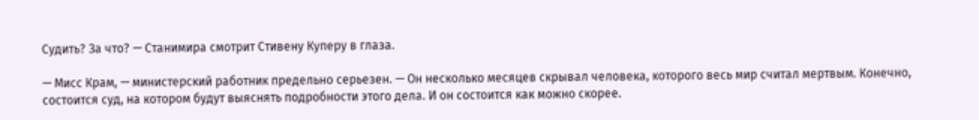Судить? За что? — Станимира смотрит Стивену Куперу в глаза.

— Мисс Крам, — министерский работник предельно серьезен. — Он несколько месяцев скрывал человека, которого весь мир считал мертвым. Конечно, состоится суд, на котором будут выяснять подробности этого дела. И он состоится как можно скорее.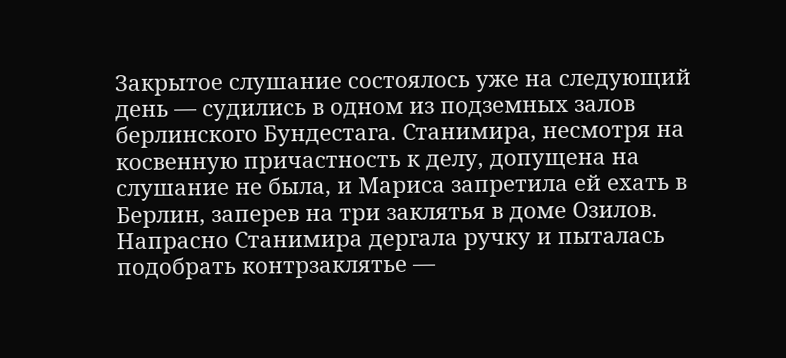Закрытое слушание состоялось уже на следующий день — судились в одном из подземных залов берлинского Бундестага. Станимира, несмотря на косвенную причастность к делу, допущена на слушание не была, и Мариса запретила ей ехать в Берлин, заперев на три заклятья в доме Озилов. Напрасно Станимира дергала ручку и пыталась подобрать контрзаклятье —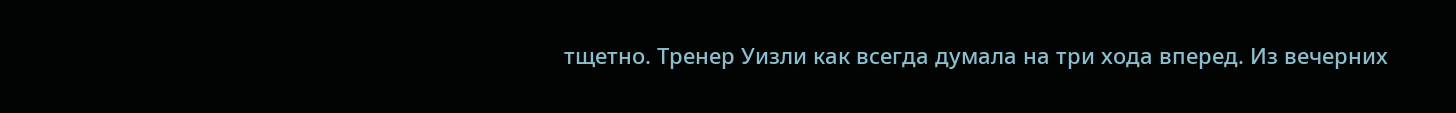тщетно. Тренер Уизли как всегда думала на три хода вперед. Из вечерних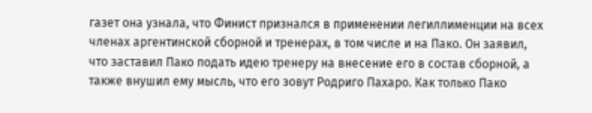газет она узнала, что Финист признался в применении легиллименции на всех членах аргентинской сборной и тренерах, в том числе и на Пако. Он заявил, что заставил Пако подать идею тренеру на внесение его в состав сборной, а также внушил ему мысль, что его зовут Родриго Пахаро. Как только Пако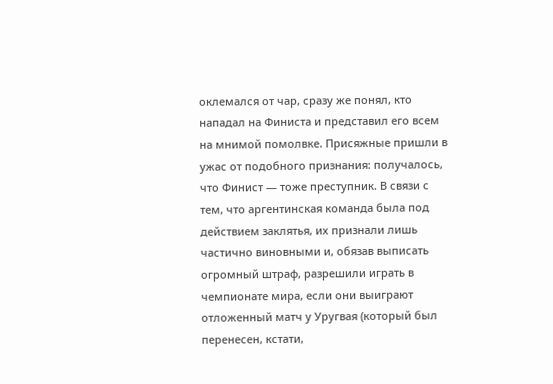оклемался от чар, сразу же понял, кто нападал на Финиста и представил его всем на мнимой помолвке. Присяжные пришли в ужас от подобного признания: получалось, что Финист — тоже преступник. В связи с тем, что аргентинская команда была под действием заклятья, их признали лишь частично виновными и, обязав выписать огромный штраф, разрешили играть в чемпионате мира, если они выиграют отложенный матч у Уругвая (который был перенесен, кстати,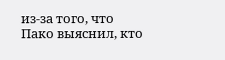из-за того, что Пако выяснил, кто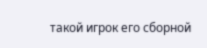такой игрок его сборной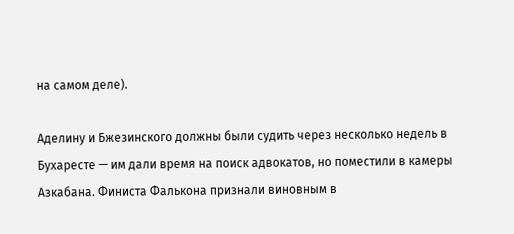на самом деле).

Аделину и Бжезинского должны были судить через несколько недель в Бухаресте — им дали время на поиск адвокатов, но поместили в камеры Азкабана. Финиста Фалькона признали виновным в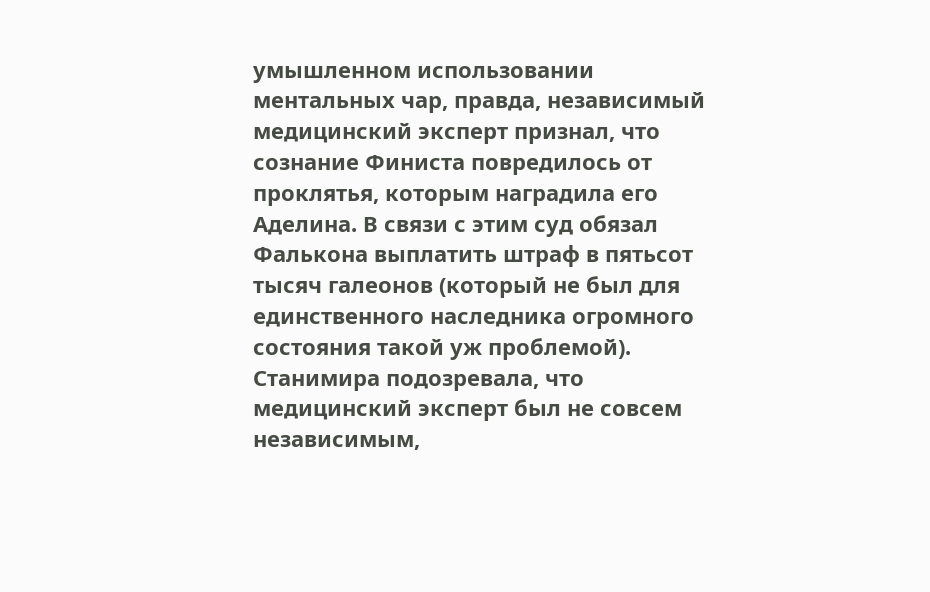умышленном использовании ментальных чар, правда, независимый медицинский эксперт признал, что сознание Финиста повредилось от проклятья, которым наградила его Аделина. В связи с этим суд обязал Фалькона выплатить штраф в пятьсот тысяч галеонов (который не был для единственного наследника огромного состояния такой уж проблемой). Станимира подозревала, что медицинский эксперт был не совсем независимым,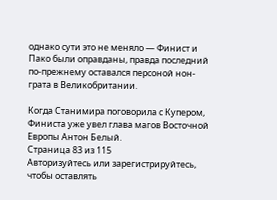однако сути это не меняло — Финист и Пако были оправданы, правда последний по-прежнему оставался персоной нон-грата в Великобритании.

Когда Станимира поговорила с Купером, Финиста уже увел глава магов Восточной Европы Антон Белый.
Страница 83 из 115
Авторизуйтесь или зарегистрируйтесь, чтобы оставлять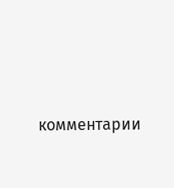комментарии